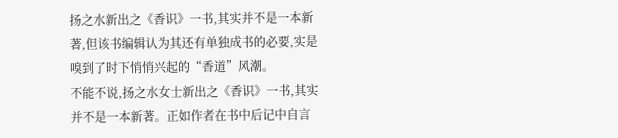扬之水新出之《香识》一书,其实并不是一本新著,但该书编辑认为其还有单独成书的必要,实是嗅到了时下悄悄兴起的“香道”风潮。
不能不说,扬之水女士新出之《香识》一书,其实并不是一本新著。正如作者在书中后记中自言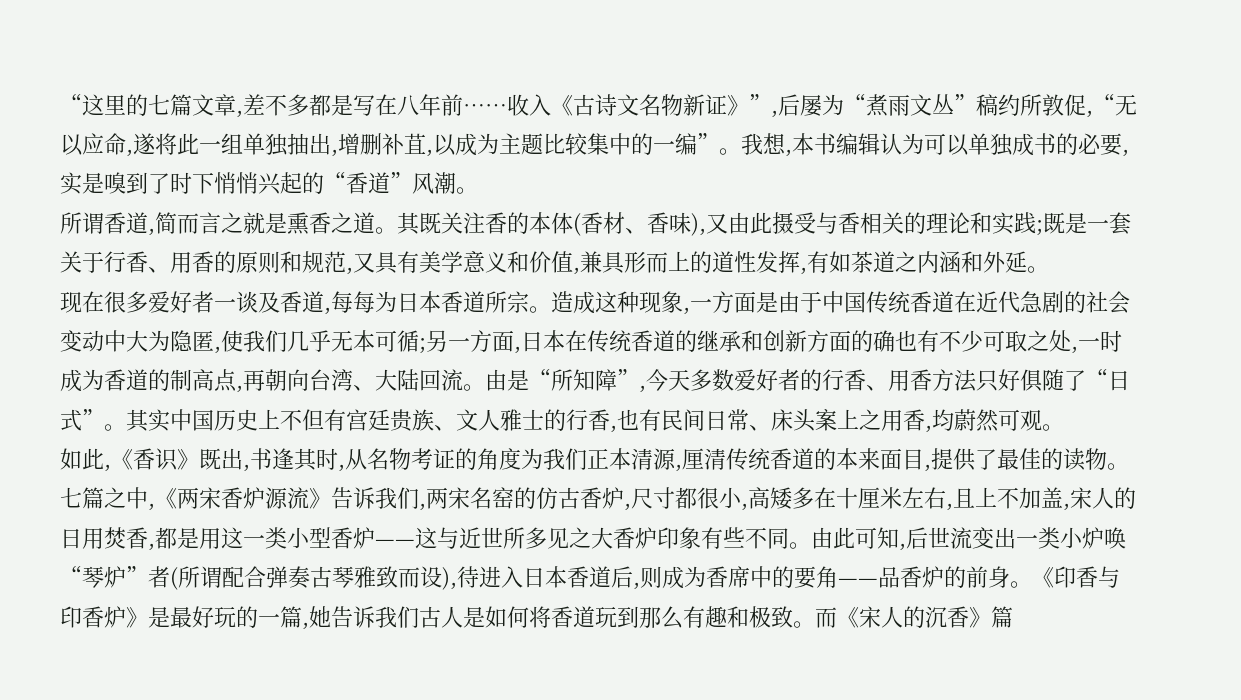“这里的七篇文章,差不多都是写在八年前……收入《古诗文名物新证》”,后屡为“煮雨文丛”稿约所敦促,“无以应命,遂将此一组单独抽出,增删补苴,以成为主题比较集中的一编”。我想,本书编辑认为可以单独成书的必要,实是嗅到了时下悄悄兴起的“香道”风潮。
所谓香道,简而言之就是熏香之道。其既关注香的本体(香材、香味),又由此摄受与香相关的理论和实践;既是一套关于行香、用香的原则和规范,又具有美学意义和价值,兼具形而上的道性发挥,有如茶道之内涵和外延。
现在很多爱好者一谈及香道,每每为日本香道所宗。造成这种现象,一方面是由于中国传统香道在近代急剧的社会变动中大为隐匿,使我们几乎无本可循;另一方面,日本在传统香道的继承和创新方面的确也有不少可取之处,一时成为香道的制高点,再朝向台湾、大陆回流。由是“所知障”,今天多数爱好者的行香、用香方法只好俱随了“日式”。其实中国历史上不但有宫廷贵族、文人雅士的行香,也有民间日常、床头案上之用香,均蔚然可观。
如此,《香识》既出,书逢其时,从名物考证的角度为我们正本清源,厘清传统香道的本来面目,提供了最佳的读物。七篇之中,《两宋香炉源流》告诉我们,两宋名窑的仿古香炉,尺寸都很小,高矮多在十厘米左右,且上不加盖,宋人的日用焚香,都是用这一类小型香炉——这与近世所多见之大香炉印象有些不同。由此可知,后世流变出一类小炉唤“琴炉”者(所谓配合弹奏古琴雅致而设),待进入日本香道后,则成为香席中的要角——品香炉的前身。《印香与印香炉》是最好玩的一篇,她告诉我们古人是如何将香道玩到那么有趣和极致。而《宋人的沉香》篇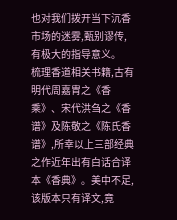也对我们拨开当下沉香市场的迷雾,甄别谬传,有极大的指导意义。
梳理香道相关书籍,古有明代周嘉胄之《香乘》、宋代洪刍之《香谱》及陈敬之《陈氏香谱》,所幸以上三部经典之作近年出有白话合译本《香典》。美中不足,该版本只有译文,竟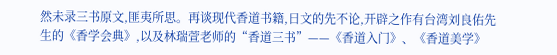然未录三书原文,匪夷所思。再谈现代香道书籍,日文的先不论,开辟之作有台湾刘良佑先生的《香学会典》,以及林瑞萱老师的“香道三书”——《香道入门》、《香道美学》